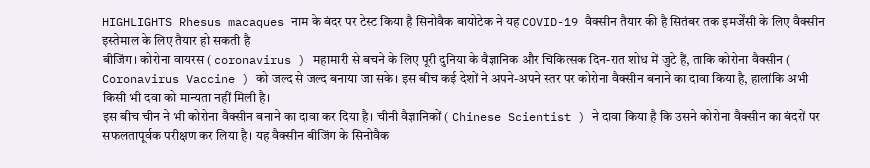HIGHLIGHTS Rhesus macaques नाम के बंदर पर टेस्ट किया है सिनोवैक बायोटेक ने यह COVID-19 वैक्सीन तैयार की है सितंबर तक इमर्जेंसी के लिए वैक्सीन इस्तेमाल के लिए तैयार हो सकती है
बीजिंग। कोरोना वायरस ( coronavirus ) महामारी से बचने के लिए पूरी दुनिया के वैज्ञानिक और चिकित्सक दिन-रात शोध में जुटे हैं, ताकि कोरोना वैक्सीन ( Coronavirus Vaccine ) को जल्द से जल्द बनाया जा सके। इस बीच कई देशों ने अपने-अपने स्तर पर कोरोना वैक्सीन बनाने का दावा किया है, हालांकि अभी किसी भी दवा को मान्यता नहीं मिली है।
इस बीच चीन ने भी कोरोना वैक्सीन बनाने का दावा कर दिया है। चीनी वैज्ञानिकों ( Chinese Scientist ) ने दावा किया है कि उसने कोरोना वैक्सीन का बंदरों पर सफलतापूर्वक परीक्षण कर लिया है। यह वैक्सीन बीजिंग के सिनोवैक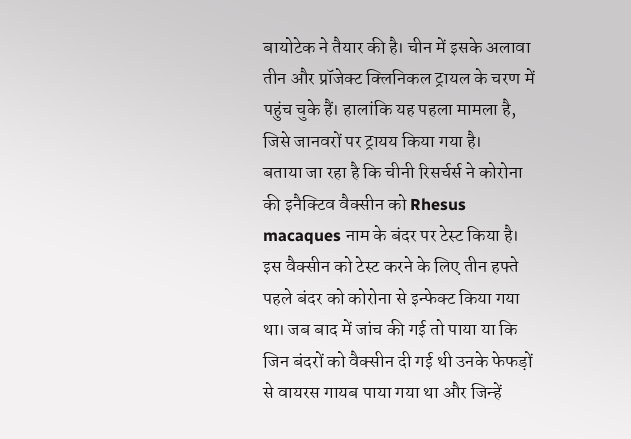बायोटेक ने तैयार की है। चीन में इसके अलावा तीन और प्रॉजेक्ट क्लिनिकल ट्रायल के चरण में पहुंच चुके हैं। हालांकि यह पहला मामला है, जिसे जानवरों पर ट्रायय किया गया है।
बताया जा रहा है कि चीनी रिसर्चर्स ने कोरोना की इनैक्टिव वैक्सीन को Rhesus macaques नाम के बंदर पर टेस्ट किया है। इस वैक्सीन को टेस्ट करने के लिए तीन हफ्ते पहले बंदर को कोरोना से इन्फेक्ट किया गया था। जब बाद में जांच की गई तो पाया या कि जिन बंदरों को वैक्सीन दी गई थी उनके फेफड़ों से वायरस गायब पाया गया था और जिन्हें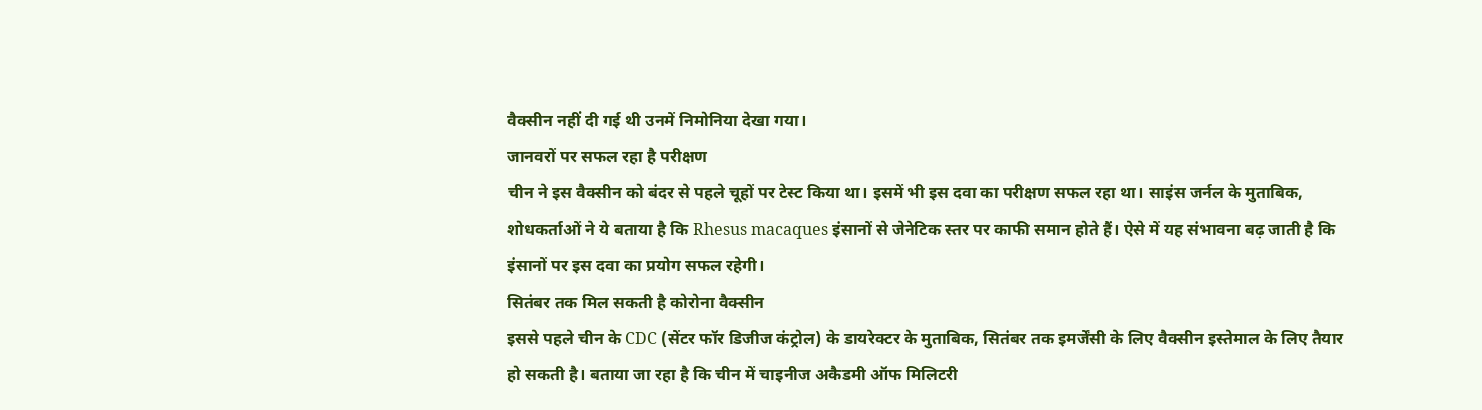वैक्सीन नहीं दी गई थी उनमें निमोनिया देखा गया।
जानवरों पर सफल रहा है परीक्षण
चीन ने इस वैक्सीन को बंदर से पहले चूहों पर टेस्ट किया था। इसमें भी इस दवा का परीक्षण सफल रहा था। साइंस जर्नल के मुताबिक, शोधकर्ताओं ने ये बताया है कि Rhesus macaques इंसानों से जेनेटिक स्तर पर काफी समान होते हैं। ऐसे में यह संभावना बढ़ जाती है कि इंसानों पर इस दवा का प्रयोग सफल रहेगी।
सितंबर तक मिल सकती है कोरोना वैक्सीन
इससे पहले चीन के CDC (सेंटर फॉर डिजीज कंट्रोल) के डायरेक्टर के मुताबिक, सितंबर तक इमर्जेंसी के लिए वैक्सीन इस्तेमाल के लिए तैयार हो सकती है। बताया जा रहा है कि चीन में चाइनीज अकैडमी ऑफ मिलिटरी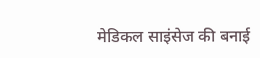मेडिकल साइंसेज की बनाई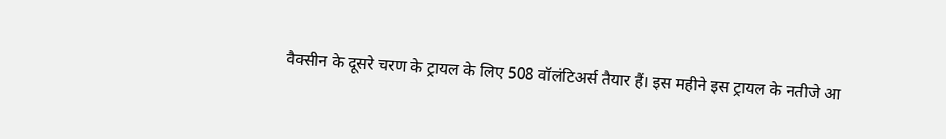वैक्सीन के दूसरे चरण के ट्रायल के लिए 508 वॉलंटिअर्स तैयार हैं। इस महीने इस ट्रायल के नतीजे आ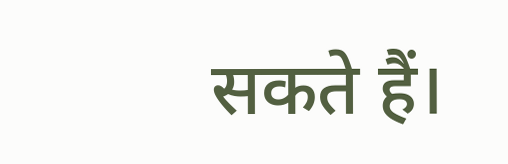सकते हैं।